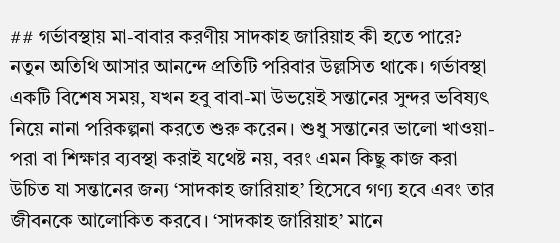## গর্ভাবস্থায় মা-বাবার করণীয় সাদকাহ জারিয়াহ কী হতে পারে?
নতুন অতিথি আসার আনন্দে প্রতিটি পরিবার উল্লসিত থাকে। গর্ভাবস্থা একটি বিশেষ সময়, যখন হবু বাবা-মা উভয়েই সন্তানের সুন্দর ভবিষ্যৎ নিয়ে নানা পরিকল্পনা করতে শুরু করেন। শুধু সন্তানের ভালো খাওয়া-পরা বা শিক্ষার ব্যবস্থা করাই যথেষ্ট নয়, বরং এমন কিছু কাজ করা উচিত যা সন্তানের জন্য ‘সাদকাহ জারিয়াহ’ হিসেবে গণ্য হবে এবং তার জীবনকে আলোকিত করবে। ‘সাদকাহ জারিয়াহ’ মানে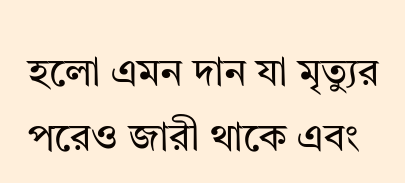হলো এমন দান যা মৃত্যুর পরেও জারী থাকে এবং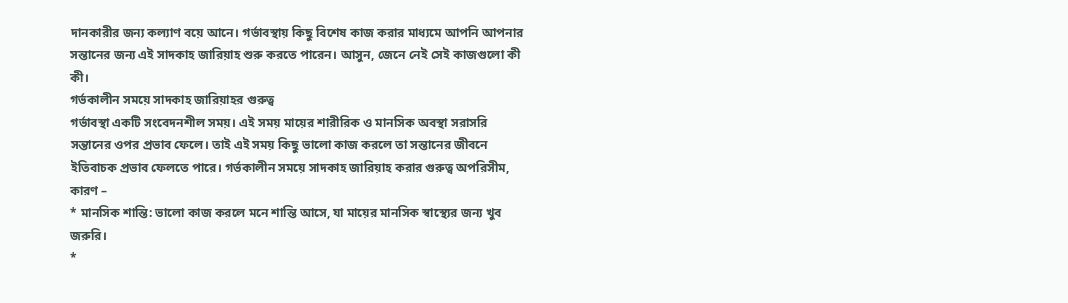দানকারীর জন্য কল্যাণ বয়ে আনে। গর্ভাবস্থায় কিছু বিশেষ কাজ করার মাধ্যমে আপনি আপনার সন্তানের জন্য এই সাদকাহ জারিয়াহ শুরু করতে পারেন। আসুন, জেনে নেই সেই কাজগুলো কী কী।
গর্ভকালীন সময়ে সাদকাহ জারিয়াহর গুরুত্ব
গর্ভাবস্থা একটি সংবেদনশীল সময়। এই সময় মায়ের শারীরিক ও মানসিক অবস্থা সরাসরি সন্তানের ওপর প্রভাব ফেলে। তাই এই সময় কিছু ভালো কাজ করলে তা সন্তানের জীবনে ইতিবাচক প্রভাব ফেলতে পারে। গর্ভকালীন সময়ে সাদকাহ জারিয়াহ করার গুরুত্ব অপরিসীম, কারণ –
* মানসিক শান্তি: ভালো কাজ করলে মনে শান্তি আসে, যা মায়ের মানসিক স্বাস্থ্যের জন্য খুব জরুরি।
*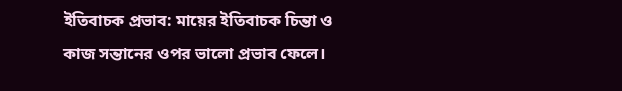ইতিবাচক প্রভাব: মায়ের ইতিবাচক চিন্তা ও কাজ সন্তানের ওপর ভালো প্রভাব ফেলে।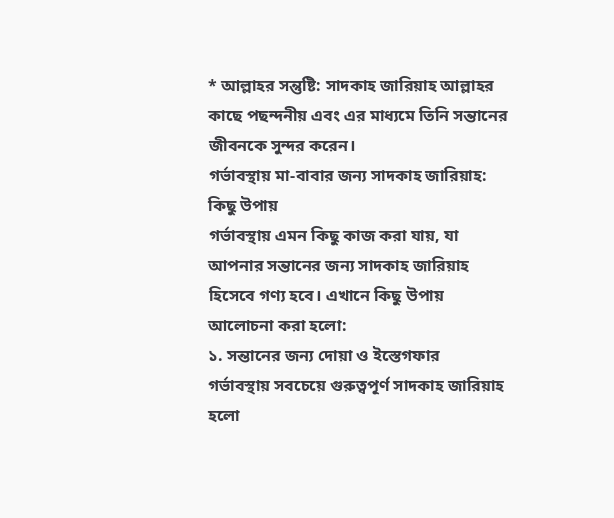* আল্লাহর সন্তুষ্টি: সাদকাহ জারিয়াহ আল্লাহর কাছে পছন্দনীয় এবং এর মাধ্যমে তিনি সন্তানের জীবনকে সুন্দর করেন।
গর্ভাবস্থায় মা-বাবার জন্য সাদকাহ জারিয়াহ: কিছু উপায়
গর্ভাবস্থায় এমন কিছু কাজ করা যায়, যা আপনার সন্তানের জন্য সাদকাহ জারিয়াহ হিসেবে গণ্য হবে। এখানে কিছু উপায় আলোচনা করা হলো:
১. সন্তানের জন্য দোয়া ও ইস্তেগফার
গর্ভাবস্থায় সবচেয়ে গুরুত্বপূর্ণ সাদকাহ জারিয়াহ হলো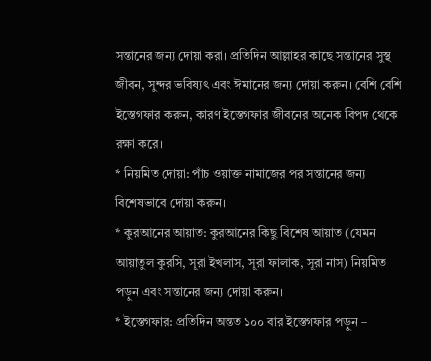সন্তানের জন্য দোয়া করা। প্রতিদিন আল্লাহর কাছে সন্তানের সুস্থ জীবন, সুন্দর ভবিষ্যৎ এবং ঈমানের জন্য দোয়া করুন। বেশি বেশি ইস্তেগফার করুন, কারণ ইস্তেগফার জীবনের অনেক বিপদ থেকে রক্ষা করে।
* নিয়মিত দোয়া: পাঁচ ওয়াক্ত নামাজের পর সন্তানের জন্য বিশেষভাবে দোয়া করুন।
* কুরআনের আয়াত: কুরআনের কিছু বিশেষ আয়াত (যেমন আয়াতুল কুরসি, সূরা ইখলাস, সূরা ফালাক, সূরা নাস) নিয়মিত পড়ুন এবং সন্তানের জন্য দোয়া করুন।
* ইস্তেগফার: প্রতিদিন অন্তত ১০০ বার ইস্তেগফার পড়ুন –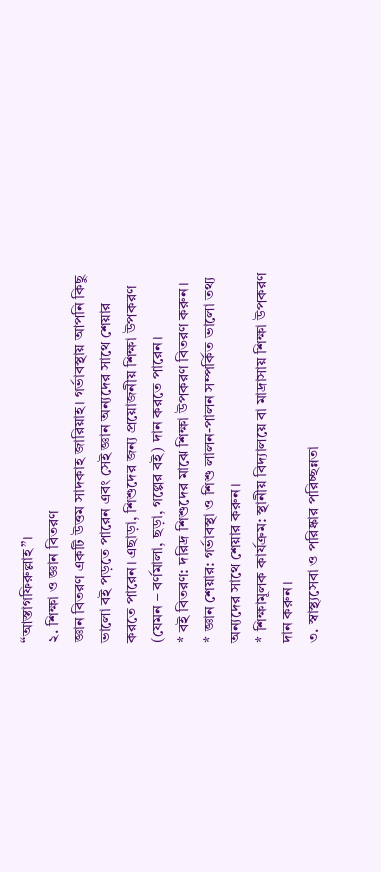“আস্তাগফিরুল্লাহ”।
২. শিক্ষা ও জ্ঞান বিতরণ
জ্ঞান বিতরণ একটি উত্তম সাদকাহ জারিয়াহ। গর্ভাবস্থায় আপনি কিছু ভালো বই পড়তে পারেন এবং সেই জ্ঞান অন্যদের সাথে শেয়ার করতে পারেন। এছাড়া, শিশুদের জন্য প্রয়োজনীয় শিক্ষা উপকরণ (যেমন – বর্ণমালা, ছড়া, গল্পের বই) দান করতে পারেন।
* বই বিতরণ: দরিদ্র শিশুদের মাঝে শিক্ষা উপকরণ বিতরণ করুন।
* জ্ঞান শেয়ার: গর্ভাবস্থা ও শিশু লালন-পালন সম্পর্কিত ভালো তথ্য অন্যদের সাথে শেয়ার করুন।
* শিক্ষামূলক কার্যক্রম: স্থানীয় বিদ্যালয়ে বা মাদ্রাসায় শিক্ষা উপকরণ দান করুন।
৩. স্বাস্থ্যসেবা ও পরিষ্কার পরিচ্ছন্নতা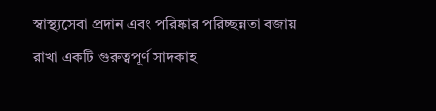স্বাস্থ্যসেবা প্রদান এবং পরিষ্কার পরিচ্ছন্নতা বজায় রাখা একটি গুরুত্বপূর্ণ সাদকাহ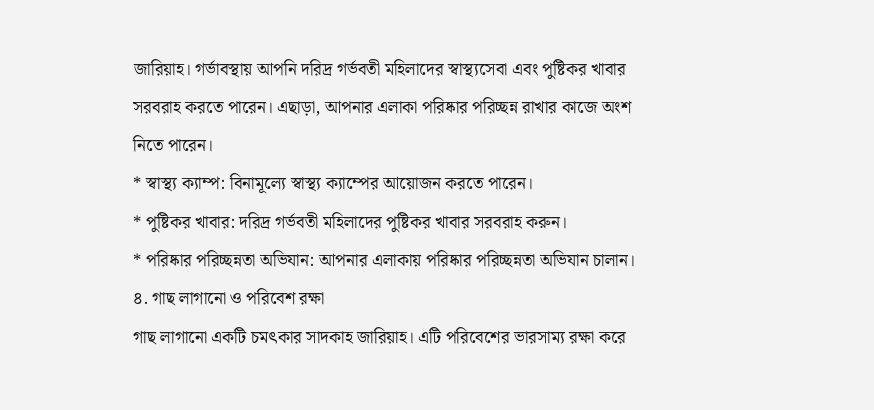জারিয়াহ। গর্ভাবস্থায় আপনি দরিদ্র গর্ভবতী মহিলাদের স্বাস্থ্যসেবা এবং পুষ্টিকর খাবার সরবরাহ করতে পারেন। এছাড়া, আপনার এলাকা পরিষ্কার পরিচ্ছন্ন রাখার কাজে অংশ নিতে পারেন।
* স্বাস্থ্য ক্যাম্প: বিনামূল্যে স্বাস্থ্য ক্যাম্পের আয়োজন করতে পারেন।
* পুষ্টিকর খাবার: দরিদ্র গর্ভবতী মহিলাদের পুষ্টিকর খাবার সরবরাহ করুন।
* পরিষ্কার পরিচ্ছন্নতা অভিযান: আপনার এলাকায় পরিষ্কার পরিচ্ছন্নতা অভিযান চালান।
৪. গাছ লাগানো ও পরিবেশ রক্ষা
গাছ লাগানো একটি চমৎকার সাদকাহ জারিয়াহ। এটি পরিবেশের ভারসাম্য রক্ষা করে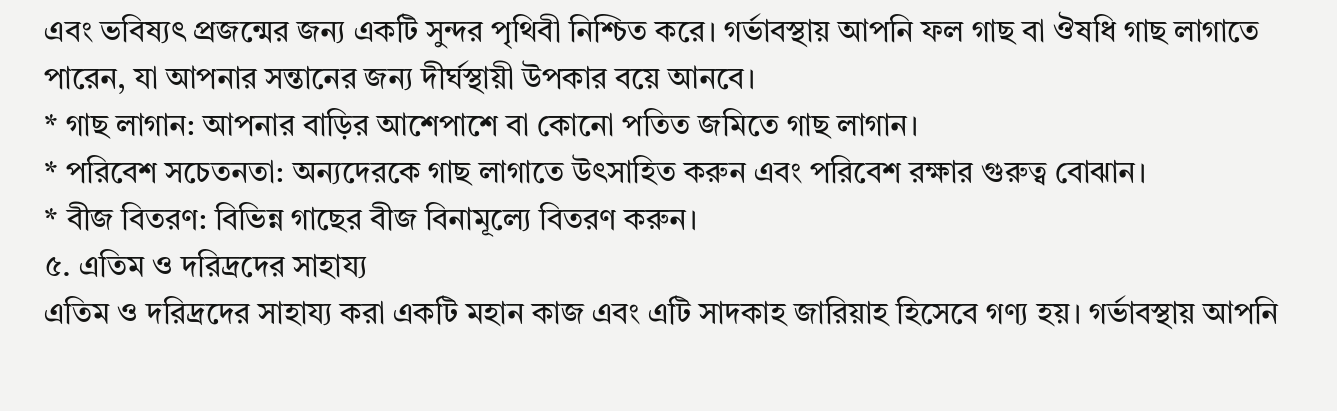এবং ভবিষ্যৎ প্রজন্মের জন্য একটি সুন্দর পৃথিবী নিশ্চিত করে। গর্ভাবস্থায় আপনি ফল গাছ বা ঔষধি গাছ লাগাতে পারেন, যা আপনার সন্তানের জন্য দীর্ঘস্থায়ী উপকার বয়ে আনবে।
* গাছ লাগান: আপনার বাড়ির আশেপাশে বা কোনো পতিত জমিতে গাছ লাগান।
* পরিবেশ সচেতনতা: অন্যদেরকে গাছ লাগাতে উৎসাহিত করুন এবং পরিবেশ রক্ষার গুরুত্ব বোঝান।
* বীজ বিতরণ: বিভিন্ন গাছের বীজ বিনামূল্যে বিতরণ করুন।
৫. এতিম ও দরিদ্রদের সাহায্য
এতিম ও দরিদ্রদের সাহায্য করা একটি মহান কাজ এবং এটি সাদকাহ জারিয়াহ হিসেবে গণ্য হয়। গর্ভাবস্থায় আপনি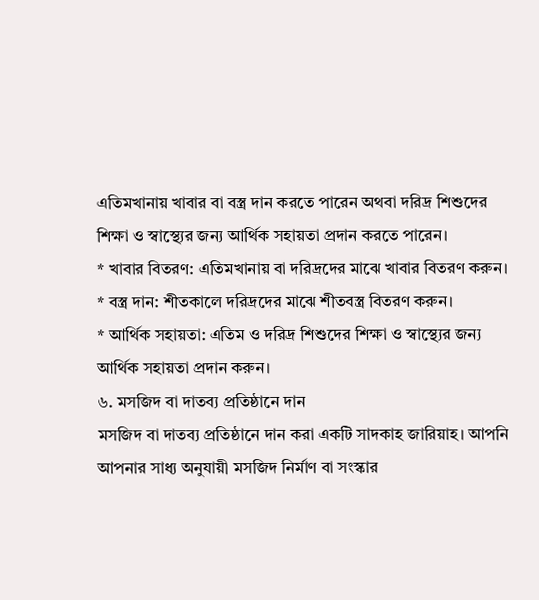এতিমখানায় খাবার বা বস্ত্র দান করতে পারেন অথবা দরিদ্র শিশুদের শিক্ষা ও স্বাস্থ্যের জন্য আর্থিক সহায়তা প্রদান করতে পারেন।
* খাবার বিতরণ: এতিমখানায় বা দরিদ্রদের মাঝে খাবার বিতরণ করুন।
* বস্ত্র দান: শীতকালে দরিদ্রদের মাঝে শীতবস্ত্র বিতরণ করুন।
* আর্থিক সহায়তা: এতিম ও দরিদ্র শিশুদের শিক্ষা ও স্বাস্থ্যের জন্য আর্থিক সহায়তা প্রদান করুন।
৬. মসজিদ বা দাতব্য প্রতিষ্ঠানে দান
মসজিদ বা দাতব্য প্রতিষ্ঠানে দান করা একটি সাদকাহ জারিয়াহ। আপনি আপনার সাধ্য অনুযায়ী মসজিদ নির্মাণ বা সংস্কার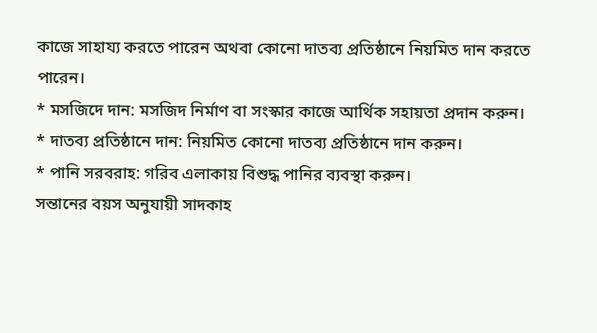কাজে সাহায্য করতে পারেন অথবা কোনো দাতব্য প্রতিষ্ঠানে নিয়মিত দান করতে পারেন।
* মসজিদে দান: মসজিদ নির্মাণ বা সংস্কার কাজে আর্থিক সহায়তা প্রদান করুন।
* দাতব্য প্রতিষ্ঠানে দান: নিয়মিত কোনো দাতব্য প্রতিষ্ঠানে দান করুন।
* পানি সরবরাহ: গরিব এলাকায় বিশুদ্ধ পানির ব্যবস্থা করুন।
সন্তানের বয়স অনুযায়ী সাদকাহ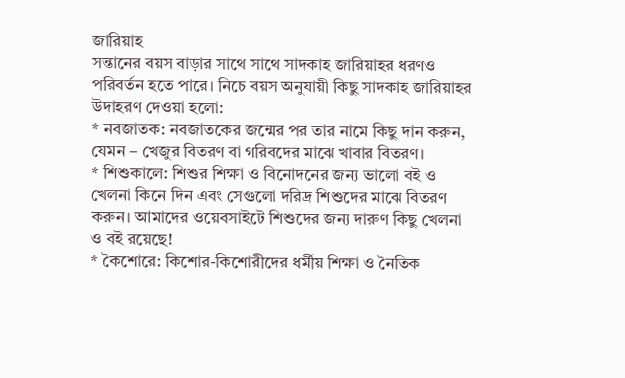জারিয়াহ
সন্তানের বয়স বাড়ার সাথে সাথে সাদকাহ জারিয়াহর ধরণও পরিবর্তন হতে পারে। নিচে বয়স অনুযায়ী কিছু সাদকাহ জারিয়াহর উদাহরণ দেওয়া হলো:
* নবজাতক: নবজাতকের জন্মের পর তার নামে কিছু দান করুন, যেমন – খেজুর বিতরণ বা গরিবদের মাঝে খাবার বিতরণ।
* শিশুকালে: শিশুর শিক্ষা ও বিনোদনের জন্য ভালো বই ও খেলনা কিনে দিন এবং সেগুলো দরিদ্র শিশুদের মাঝে বিতরণ করুন। আমাদের ওয়েবসাইটে শিশুদের জন্য দারুণ কিছু খেলনা ও বই রয়েছে!
* কৈশোরে: কিশোর-কিশোরীদের ধর্মীয় শিক্ষা ও নৈতিক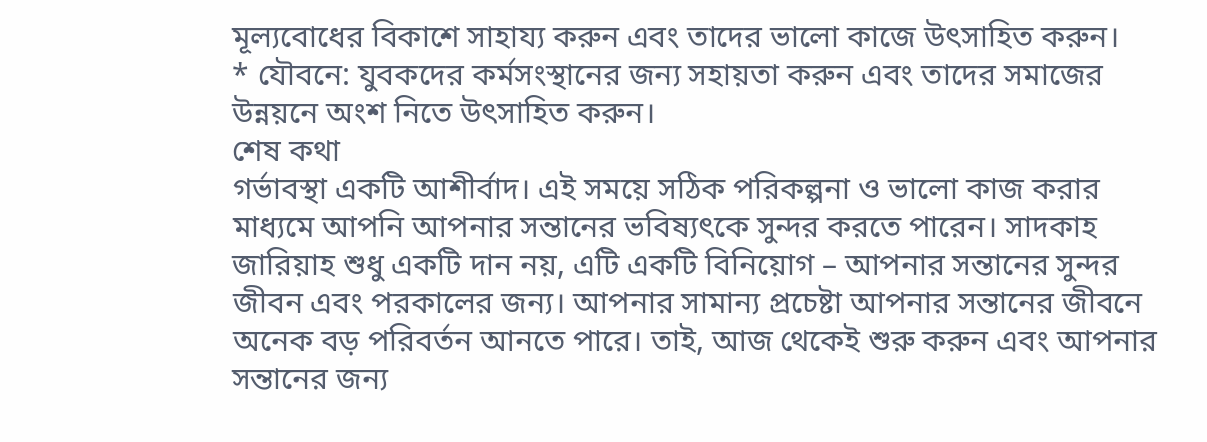মূল্যবোধের বিকাশে সাহায্য করুন এবং তাদের ভালো কাজে উৎসাহিত করুন।
* যৌবনে: যুবকদের কর্মসংস্থানের জন্য সহায়তা করুন এবং তাদের সমাজের উন্নয়নে অংশ নিতে উৎসাহিত করুন।
শেষ কথা
গর্ভাবস্থা একটি আশীর্বাদ। এই সময়ে সঠিক পরিকল্পনা ও ভালো কাজ করার মাধ্যমে আপনি আপনার সন্তানের ভবিষ্যৎকে সুন্দর করতে পারেন। সাদকাহ জারিয়াহ শুধু একটি দান নয়, এটি একটি বিনিয়োগ – আপনার সন্তানের সুন্দর জীবন এবং পরকালের জন্য। আপনার সামান্য প্রচেষ্টা আপনার সন্তানের জীবনে অনেক বড় পরিবর্তন আনতে পারে। তাই, আজ থেকেই শুরু করুন এবং আপনার সন্তানের জন্য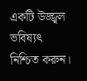একটি উজ্জ্বল ভবিষ্যৎ নিশ্চিত করুন।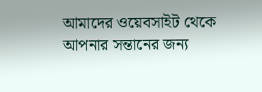আমাদের ওয়েবসাইট থেকে আপনার সন্তানের জন্য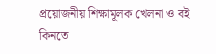প্রয়োজনীয় শিক্ষামূলক খেলনা ও বই কিনতে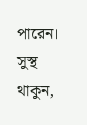পারেন। সুস্থ থাকুন,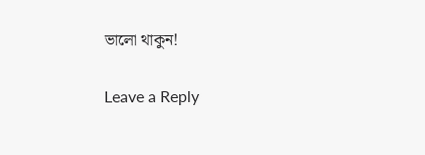ভালো থাকুন!

Leave a Reply